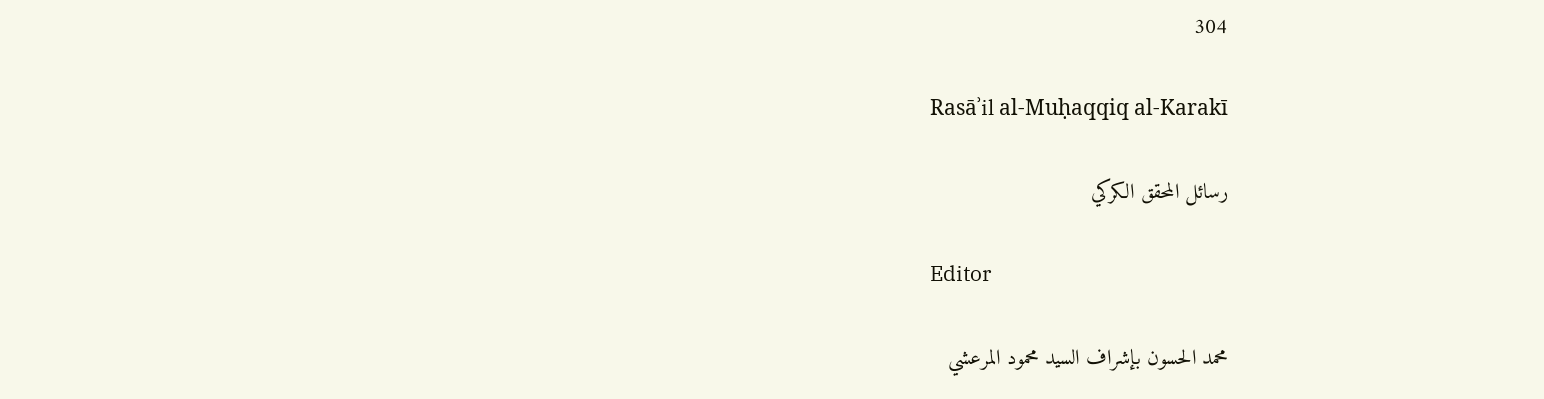304

Rasāʾil al-Muḥaqqiq al-Karakī

رسائل المحقق الكركي

Editor

محمد الحسون بإشراف السيد محمود المرعشي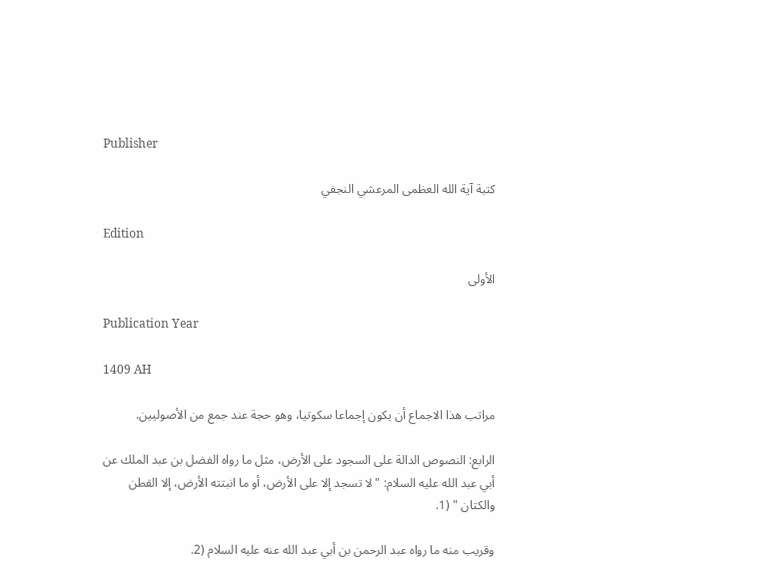Publisher

كتبة آية الله العظمى المرعشي النجفي

Edition

الأولى

Publication Year

1409 AH

مراتب هذا الاجماع أن يكون إجماعا سكوتيا، وهو حجة عند جمع من الأصوليين.

الرابع: النصوص الدالة على السجود على الأرض، مثل ما رواه الفضل بن عبد الملك عن أبي عبد الله عليه السلام: " لا تسجد إلا على الأرض، أو ما انبتته الأرض، إلا القطن والكتان " (1.

وقريب منه ما رواه عبد الرحمن بن أبي عبد الله عنه عليه السلام (2.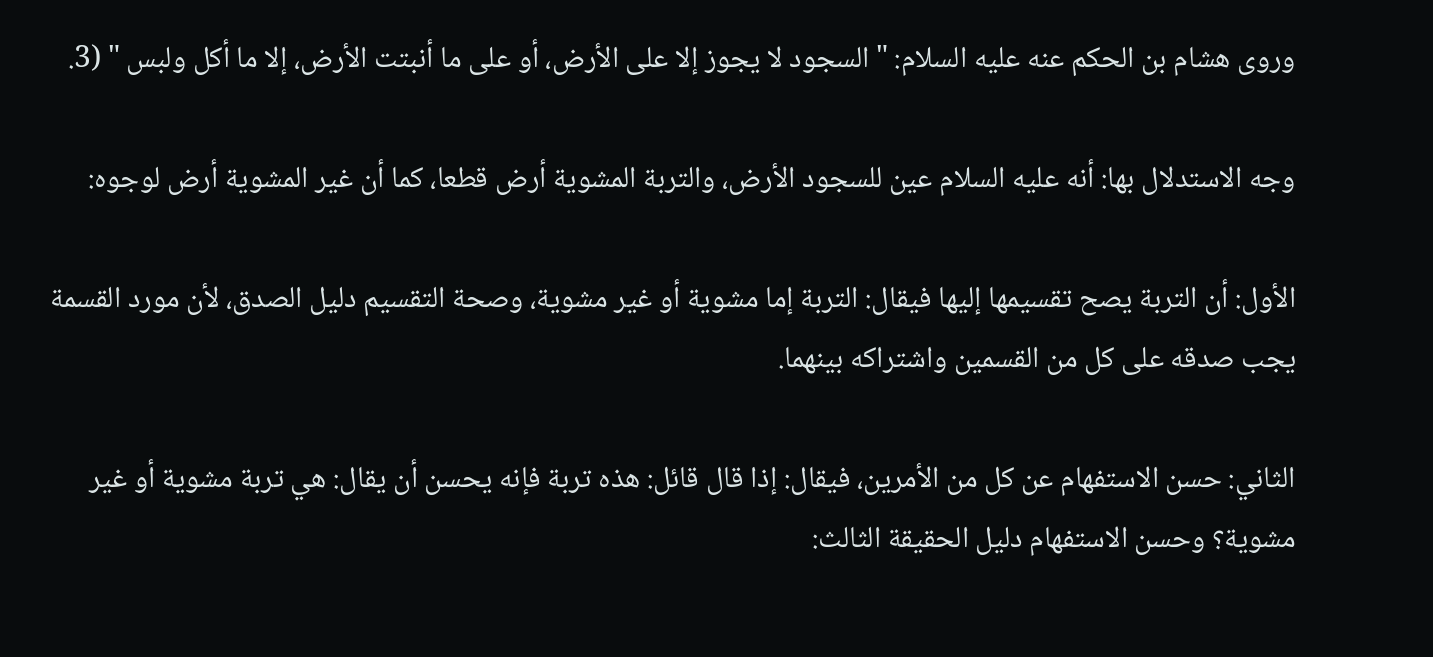وروى هشام بن الحكم عنه عليه السلام: " السجود لا يجوز إلا على الأرض، أو على ما أنبتت الأرض، إلا ما أكل ولبس " (3.

وجه الاستدلال بها: أنه عليه السلام عين للسجود الأرض، والتربة المشوية أرض قطعا، كما أن غير المشوية أرض لوجوه:

الأول: أن التربة يصح تقسيمها إليها فيقال: التربة إما مشوية أو غير مشوية، وصحة التقسيم دليل الصدق، لأن مورد القسمة يجب صدقه على كل من القسمين واشتراكه بينهما.

الثاني: حسن الاستفهام عن كل من الأمرين، فيقال: إذا قال قائل: هذه تربة فإنه يحسن أن يقال: هي تربة مشوية أو غير مشوية؟ وحسن الاستفهام دليل الحقيقة الثالث: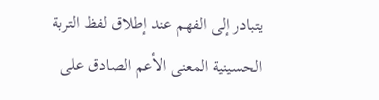يتبادر إلى الفهم عند إطلاق لفظ التربة الحسينية المعنى الأعم الصادق على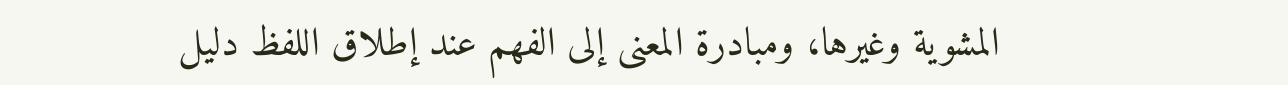المشوية وغيرها، ومبادرة المعنى إلى الفهم عند إطلاق اللفظ دليل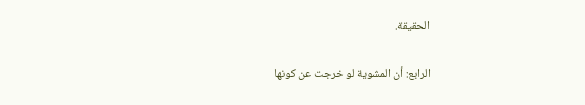الحقيقة.

الرابع: أن المشوية لو خرجت عن كونها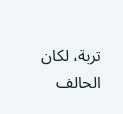تربة، لكان الحالف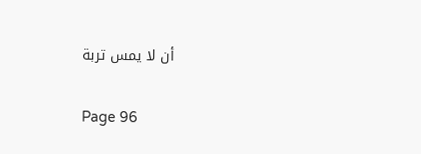أن لا يمس تربة

Page 96